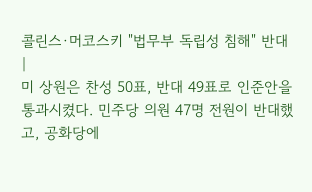콜린스·머코스키 "법무부 독립성 침해" 반대
|
미 상원은 찬성 50표, 반대 49표로 인준안을 통과시켰다. 민주당 의원 47명 전원이 반대했고, 공화당에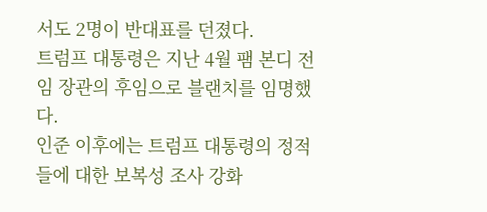서도 2명이 반대표를 던졌다.
트럼프 대통령은 지난 4월 팸 본디 전임 장관의 후임으로 블랜치를 임명했다.
인준 이후에는 트럼프 대통령의 정적들에 대한 보복성 조사 강화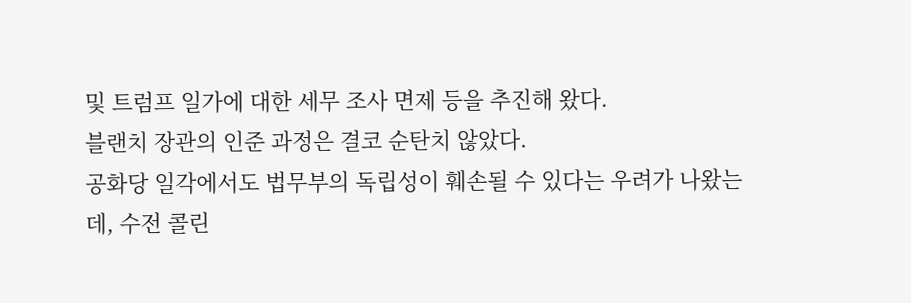및 트럼프 일가에 대한 세무 조사 면제 등을 추진해 왔다.
블랜치 장관의 인준 과정은 결코 순탄치 않았다.
공화당 일각에서도 법무부의 독립성이 훼손될 수 있다는 우려가 나왔는데, 수전 콜린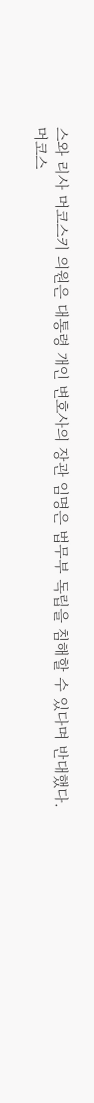스와 리사 머코스키 의원은 대통령 개인 변호사의 장관 임명은 법무부 독립을 침해할 수 있다며 반대했다.
머코스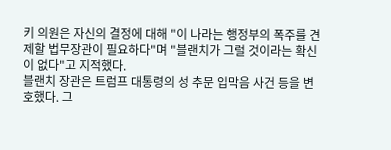키 의원은 자신의 결정에 대해 "이 나라는 행정부의 폭주를 견제할 법무장관이 필요하다"며 "블랜치가 그럴 것이라는 확신이 없다"고 지적했다.
블랜치 장관은 트럼프 대통령의 성 추문 입막음 사건 등을 변호했다. 그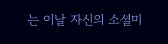는 이날 자신의 소셜미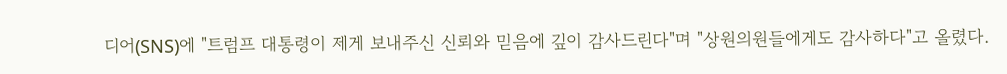디어(SNS)에 "트럼프 대통령이 제게 보내주신 신뢰와 믿음에 깊이 감사드린다"며 "상원의원들에게도 감사하다"고 올렸다.